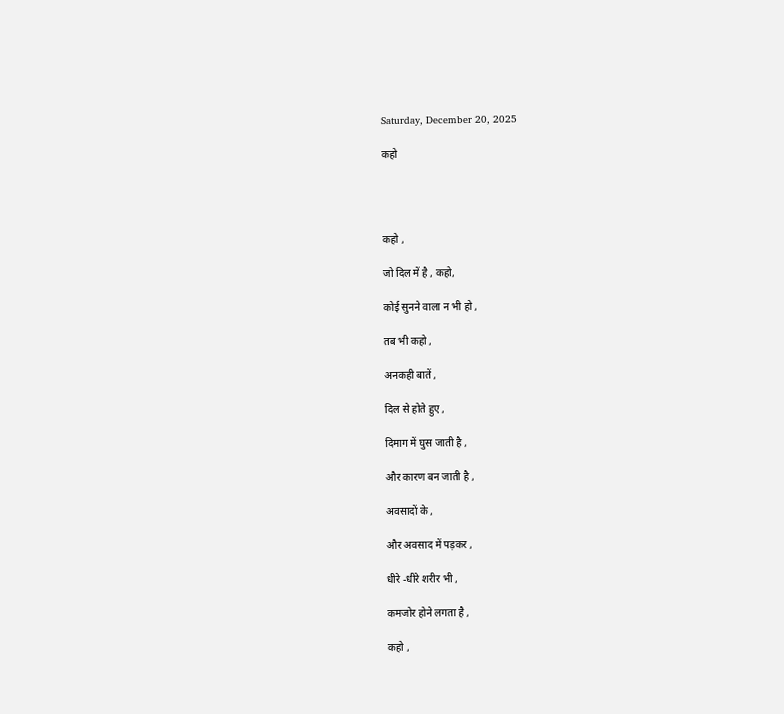Saturday, December 20, 2025

कहो




कहो ,

जो दिल में है , कहो,

कोई सुनने वाला न भी हो ,

तब भी कहो ,

अनकही बातें ,

दिल से होते हुए ,

दिमाग में घुस जाती है ,

और कारण बन जाती है ,

अवसादों के ,

और अवसाद में पड़कर ,

धीरे -धीरे शरीर भी ,

कमजोर होने लगता है ,

कहो ,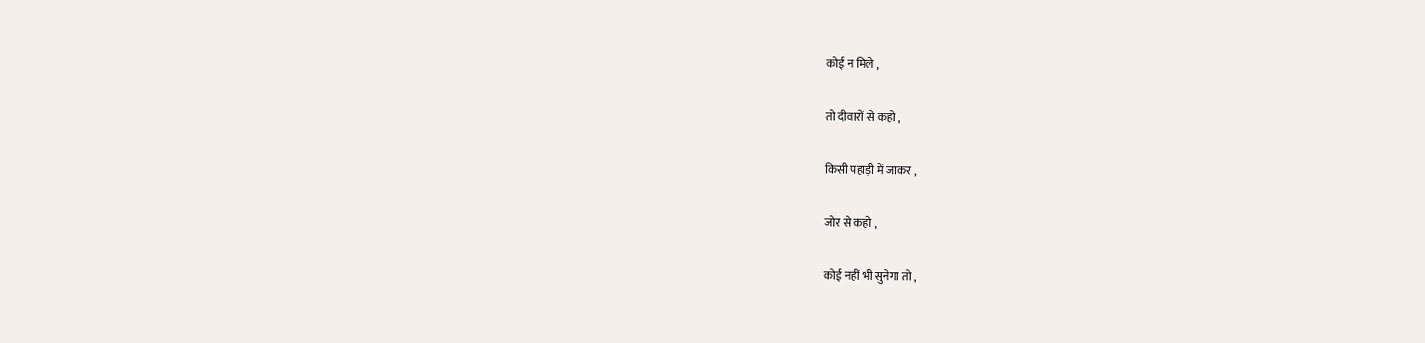कोई न मिले ,

तो दीवारों से कहो ,

किसी पहाड़ी में जाकर ,

जोर से कहो ,

कोई नहीं भी सुनेगा तो ,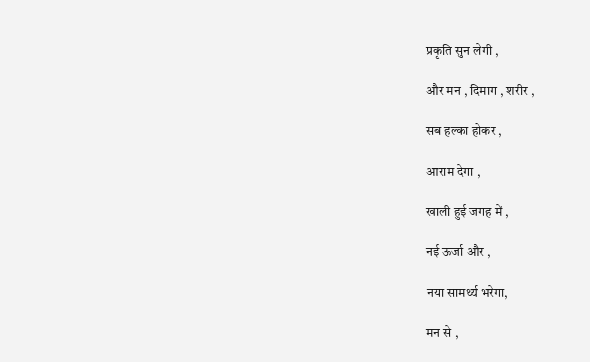प्रकृति सुन लेगी ,

और मन , दिमाग , शरीर ,

सब हल्का होकर ,

आराम देगा ,

खाली हुई जगह में ,

नई ऊर्जा और ,

नया सामर्थ्य भरेगा,

मन से ,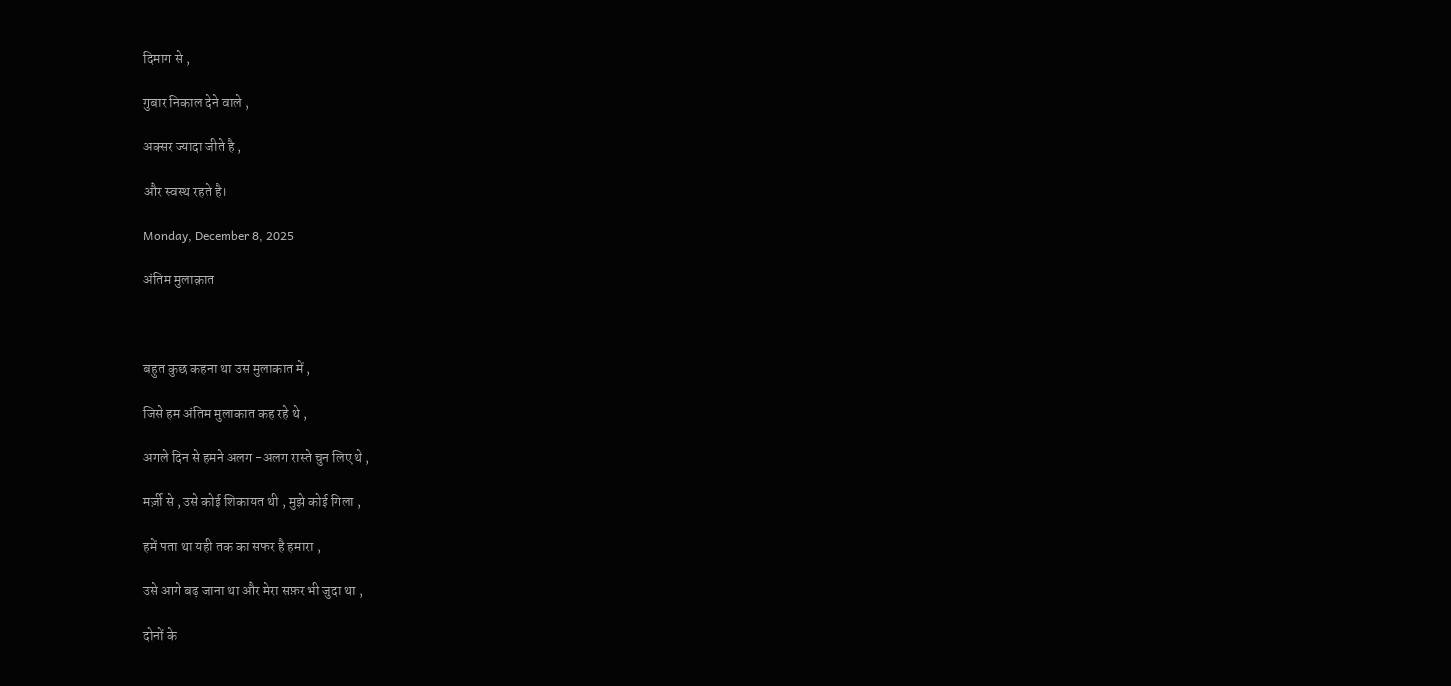दिमाग से ,

गुबार निकाल देने वाले ,

अक्सर ज्यादा जीते है ,

और स्वस्थ रहते है।

Monday, December 8, 2025

अंतिम मुलाक़ात



बहुत कुछ कहना था उस मुलाकात में ,

जिसे हम अंतिम मुलाकात कह रहे थे ,

अगले दिन से हमने अलग -अलग रास्ते चुन लिए थे ,

मर्ज़ी से , उसे कोई शिकायत थी , मुझे कोई गिला ,

हमें पता था यही तक का सफर है हमारा ,

उसे आगे बढ़ जाना था और मेरा सफ़र भी जुदा था ,

दोनों के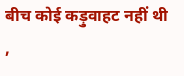बीच कोई कड़ुवाहट नहीं थी ,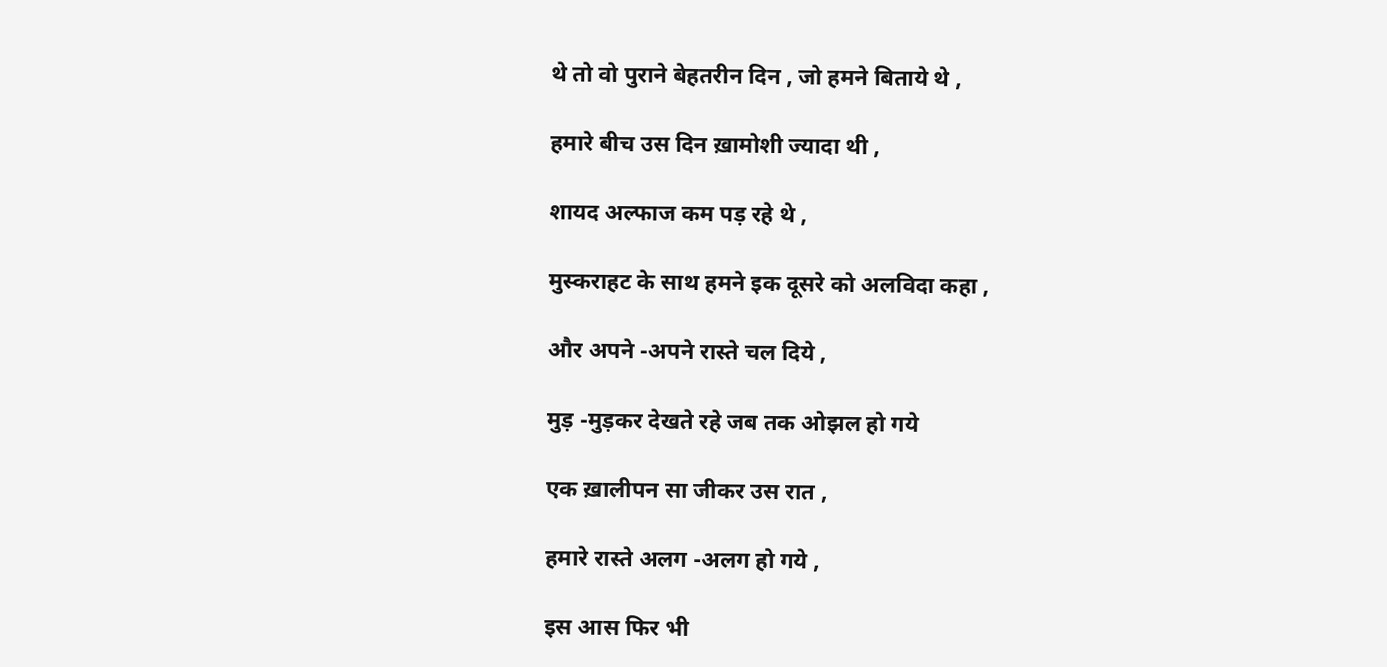थे तो वो पुराने बेहतरीन दिन , जो हमने बिताये थे ,

हमारे बीच उस दिन ख़ामोशी ज्यादा थी ,

शायद अल्फाज कम पड़ रहे थे ,

मुस्कराहट के साथ हमने इक दूसरे को अलविदा कहा ,

और अपने -अपने रास्ते चल दिये ,

मुड़ -मुड़कर देखते रहे जब तक ओझल हो गये

एक ख़ालीपन सा जीकर उस रात ,

हमारे रास्ते अलग -अलग हो गये ,

इस आस फिर भी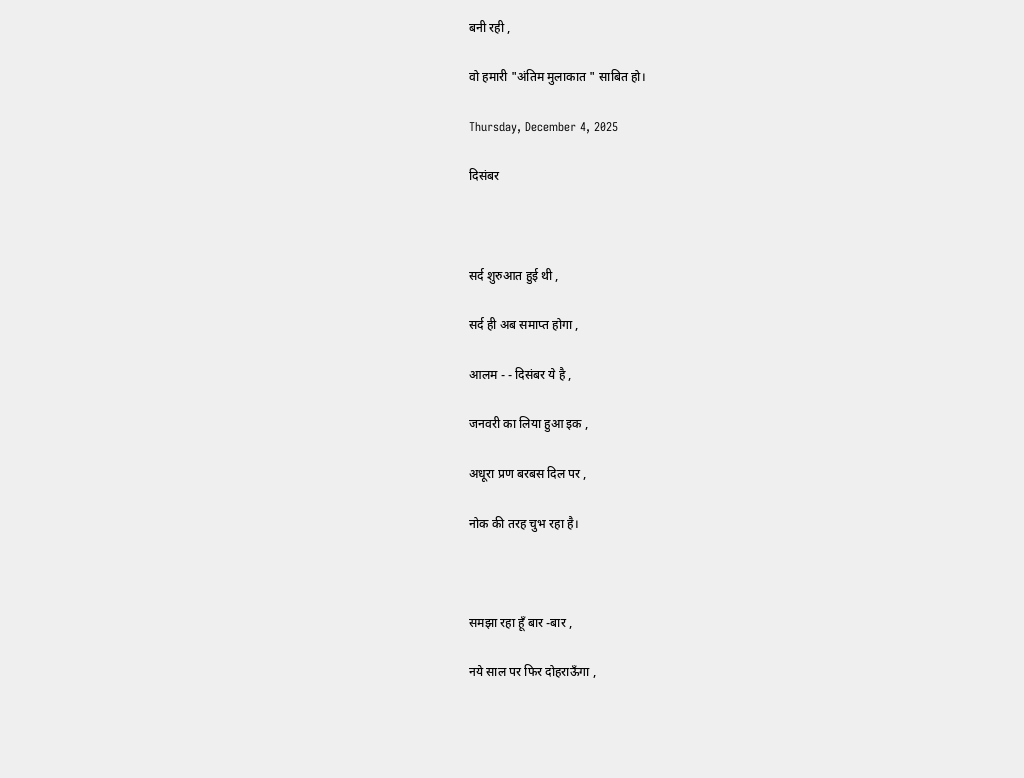बनी रही ,

वो हमारी "अंतिम मुलाकात " साबित हो।

Thursday, December 4, 2025

दिसंबर



सर्द शुरुआत हुई थी ,

सर्द ही अब समाप्त होगा ,

आलम - - दिसंबर ये है ,

जनवरी का लिया हुआ इक ,

अधूरा प्रण बरबस दिल पर ,

नोक की तरह चुभ रहा है।



समझा रहा हूँ बार -बार ,

नये साल पर फिर दोहराऊँगा ,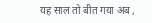यह साल तो बीत गया अब ,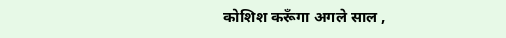कोशिश करूँगा अगले साल ,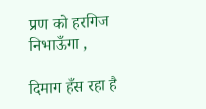प्रण को हरगिज निभाऊँगा ,

दिमाग हँस रहा है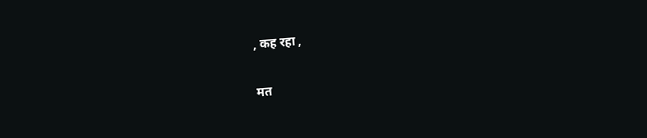, कह रहा ,

मत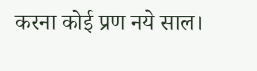करना कोई प्रण नये साल।